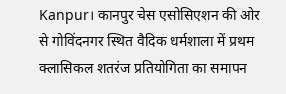Kanpur। कानपुर चेस एसोसिएशन की ओर से गोविंदनगर स्थित वैदिक धर्मशाला में प्रथम क्लासिकल शतरंज प्रतियोगिता का समापन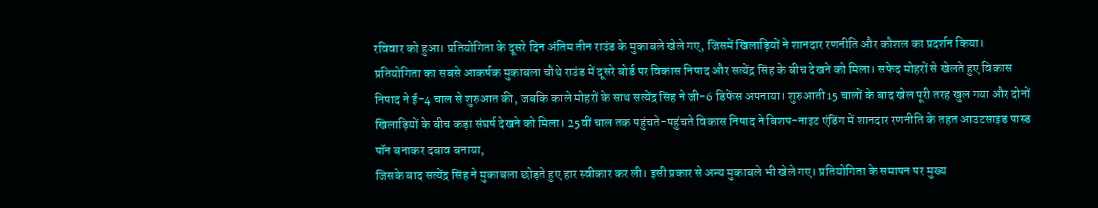रविवार को हुआ। प्रतियोगिता के दूसरे दिन अंतिम तीन राउंड के मुकाबले खेले गए, जिसमें खिलाड़ियों ने शानदार रणनीति और कौशल का प्रदर्शन किया।
प्रतियोगिता का सबसे आकर्षक मुकाबला चौथे राउंड में दूसरे बोर्ड पर विकास निषाद और सत्येंद्र सिंह के बीच देखने को मिला। सफेद मोहरों से खेलते हुए विकास निषाद ने ई-4 चाल से शुरुआत की, जबकि काले मोहरों के साथ सत्येंद्र सिंह ने जी-6 डिफेंस अपनाया। शुरुआती 15 चालों के बाद खेल पूरी तरह खुल गया और दोनों खिलाड़ियों के बीच कड़ा संघर्ष देखने को मिला। 25वीं चाल तक पहुंचते-पहुंचते विकास निषाद ने बिशप-नाइट एंडिंग में शानदार रणनीति के तहत आउटसाइड पास्ड पॉन बनाकर दबाव बनाया,
जिसके बाद सत्येंद्र सिंह ने मुकाबला छोड़ते हुए हार स्वीकार कर ली। इसी प्रकार से अन्य मुकाबले भी खेले गए। प्रतियोगिता के समापन पर मुख्य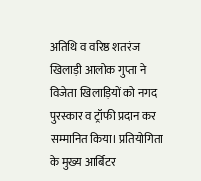अतिथि व वरिष्ठ शतरंज खिलाड़ी आलोक गुप्ता ने विजेता खिलाड़ियों को नगद पुरस्कार व ट्रॉफी प्रदान कर सम्मानित किया। प्रतियोगिता के मुख्य आर्बिटर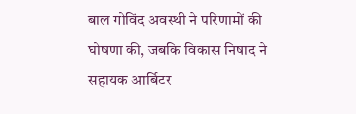बाल गोविंद अवस्थी ने परिणामों की घोषणा की, जबकि विकास निषाद ने सहायक आर्बिटर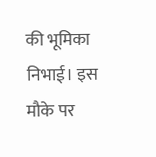की भूमिका निभाई। इस मौके पर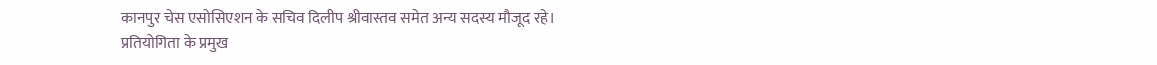कानपुर चेस एसोसिएशन के सचिव दिलीप श्रीवास्तव समेत अन्य सदस्य मौजूद रहे।
प्रतियोगिता के प्रमुख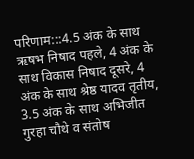परिणाम:::4.5 अंक के साथ ऋषभ निषाद पहले, 4 अंक के साथ विकास निषाद दूसरे, 4 अंक के साथ श्रेष्ठ यादव तृतीय, 3.5 अंक के साथ अभिजीत गुरहा चौथे व संतोष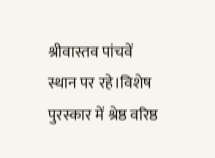श्रीवास्तव पांचवें स्थान पर रहे।विशेष पुरस्कार में श्रेष्ठ वरिष्ठ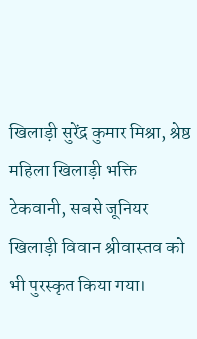खिलाड़ी सुरेंद्र कुमार मिश्रा, श्रेष्ठ महिला खिलाड़ी भक्ति टेकवानी, सबसे जूनियर खिलाड़ी विवान श्रीवास्तव को भी पुरस्कृत किया गया।